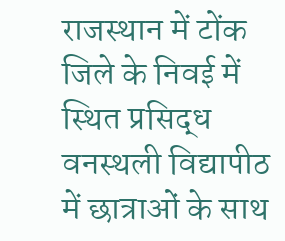राजस्थान में टोंक जिले के निवई में स्थित प्रसिद्ध वनस्थली विद्यापीठ में छात्राओं के साथ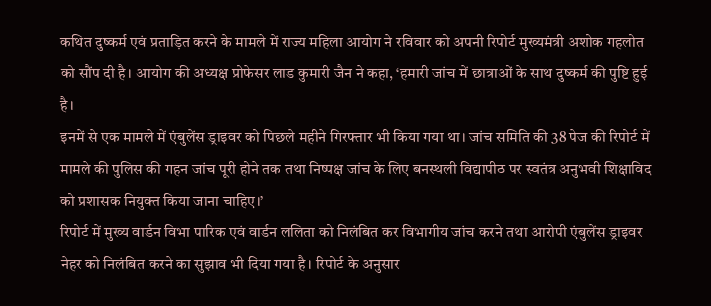कथित दुष्कर्म एवं प्रताड़ित करने के मामले में राज्य महिला आयोग ने रविवार को अपनी रिपोर्ट मुख्यमंत्री अशोक गहलोत को सौंप दी है। आयोग की अध्यक्ष प्रोफेसर लाड कुमारी जैन ने कहा, ‘हमारी जांच में छात्राओं के साथ दुष्कर्म की पुष्टि हुई है।
इनमें से एक मामले में एंबुलेंस ड्राइवर को पिछले महीने गिरफ्तार भी किया गया था। जांच समिति की 38 पेज की रिपोर्ट में मामले की पुलिस की गहन जांच पूरी होने तक तथा निष्पक्ष जांच के लिए बनस्थली विद्यापीठ पर स्वतंत्र अनुभवी शिक्षाविद को प्रशासक नियुक्त किया जाना चाहिए।’
रिपोर्ट में मुख्य वार्डन विभा पारिक एवं वार्डन ललिता को निलंबित कर विभागीय जांच करने तथा आरोपी एंबुलेंस ड्राइवर नेहर को निलंबित करने का सुझाव भी दिया गया है। रिपोर्ट के अनुसार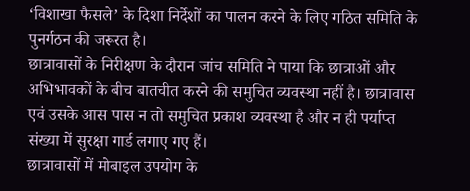‘विशाखा फैसले’ के दिशा निर्देशों का पालन करने के लिए गठित समिति के पुनर्गठन की जरूरत है।
छात्रावासों के निरीक्षण के दौरान जांच समिति ने पाया कि छात्राओं और अभिभावकों के बीच बातचीत करने की समुचित व्यवस्था नहीं है। छात्रावास एवं उसके आस पास न तो समुचित प्रकाश व्यवस्था है और न ही पर्याप्त संख्या में सुरक्षा गार्ड लगाए गए हैं।
छात्रावासों में मोबाइल उपयोग के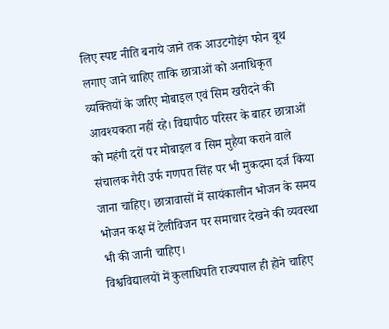लिए स्पष्ट नीति बनाये जाने तक आउटगोइंग फोन बूथ लगाए जाने चाहिए ताकि छात्राओं को अनाधिकृत व्यक्तियों के जरिए मोबाइल एवं सिम खरीदने की आवश्यकता नहीं रहे। विद्यापीठ परिसर के बाहर छात्राओं को महंगी दरों पर मोबाइल व सिम मुहैया कराने वाले संचालक गैरी उर्फ गणपत सिंह पर भी मुकदमा दर्ज किया जाना चाहिए। छात्रावासों में सायंकालीन भोजन के समय भोजन कक्ष में टेलीविजन पर समाचार देखने की व्यवस्था भी की जानी चाहिए।
विश्वविद्यालयों में कुलाधिपति राज्यपाल ही होने चाहिए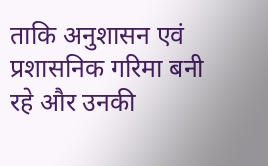ताकि अनुशासन एवं प्रशासनिक गरिमा बनी रहे और उनकी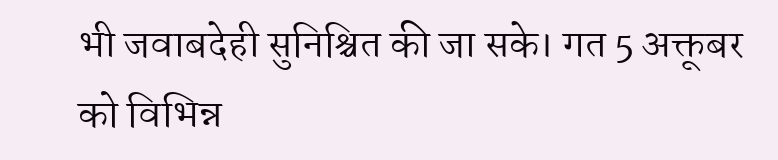भी जवाबदेही सुनिश्चित की जा सके। गत 5 अक्तूबर को विभिन्न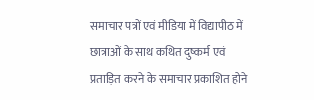समाचार पत्रों एवं मीडिया में विद्यापीठ में छात्राओं के साथ कथित दुष्कर्म एवं प्रताड़ित करने के समाचार प्रकाशित होने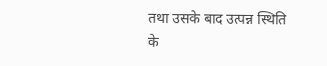तथा उसके बाद उत्पन्न स्थिति के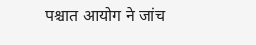पश्चात आयोग ने जांच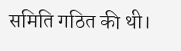समिति गठित की थी।